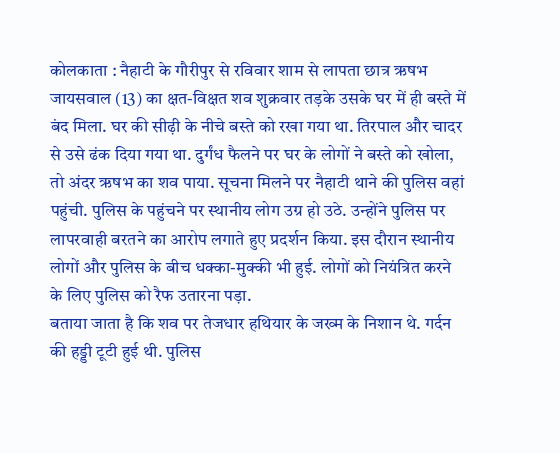कोलकाता : नैहाटी के गौरीपुर से रविवार शाम से लापता छात्र ऋषभ जायसवाल (13) का क्षत-विक्षत शव शुक्रवार तड़के उसके घर में ही बस्ते में बंद मिला. घर की सीढ़ी के नीचे बस्ते को रखा गया था. तिरपाल और चादर से उसे ढंक दिया गया था. दुर्गंध फैलने पर घर के लोगों ने बस्ते को खोला, तो अंदर ऋषभ का शव पाया. सूचना मिलने पर नैहाटी थाने की पुलिस वहां पहुंची. पुलिस के पहुंचने पर स्थानीय लोग उग्र हो उठे. उन्होंने पुलिस पर लापरवाही बरतने का आरोप लगाते हुए प्रदर्शन किया. इस दौरान स्थानीय लोगों और पुलिस के बीच धक्का-मुक्की भी हुई. लोगों को नियंत्रित करने के लिए पुलिस को रैफ उतारना पड़ा.
बताया जाता है कि शव पर तेजधार हथियार के जख्म के निशान थे. गर्दन की हड्डी टूटी हुई थी. पुलिस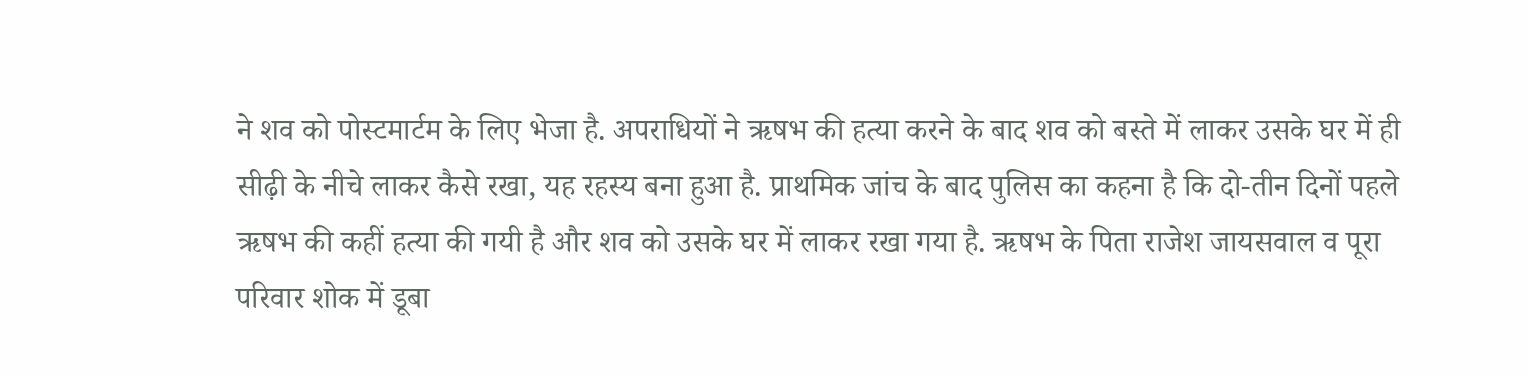ने शव को पोस्टमार्टम के लिए भेजा है. अपराधियों ने ऋषभ की हत्या करने के बाद शव को बस्ते में लाकर उसके घर में ही सीढ़ी के नीचे लाकर कैसे रखा, यह रहस्य बना हुआ है. प्राथमिक जांच के बाद पुलिस का कहना है कि दो-तीन दिनों पहले ऋषभ की कहीं हत्या की गयी है और शव को उसके घर में लाकर रखा गया है. ऋषभ के पिता राजेश जायसवाल व पूरा परिवार शोक में डूबा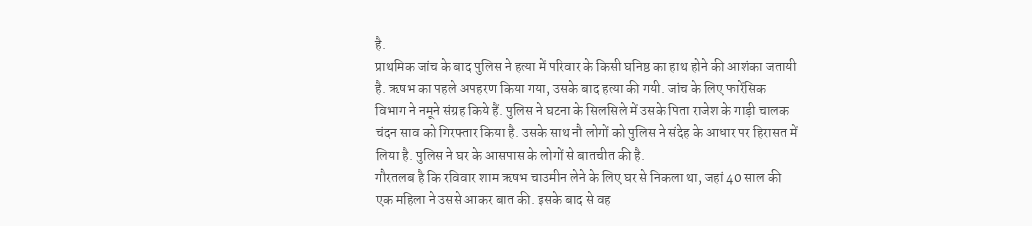है.
प्राथमिक जांच के बाद पुलिस ने हत्या में परिवार के किसी घनिष्ठ का हाथ होने की आशंका जतायी है. ऋषभ का पहले अपहरण किया गया, उसके बाद हत्या की गयी. जांच के लिए फारेंसिक विभाग ने नमूने संग्रह किये हैं. पुलिस ने घटना के सिलसिले में उसके पिता राजेश के गाड़ी चालक चंदन साव को गिरफ्तार किया है. उसके साथ नौ लोगों को पुलिस ने संदेह के आधार पर हिरासत में लिया है. पुलिस ने घर के आसपास के लोगों से बातचीत की है.
गौरतलब है कि रविवार शाम ऋषभ चाउमीन लेने के लिए घर से निकला था, जहां 40 साल की एक महिला ने उससे आकर बात की. इसके बाद से वह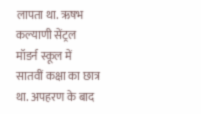लापता था. ऋषभ कल्याणी सेंट्रल मॉडर्न स्कूल में सातवीं कक्षा का छात्र था. अपहरण के बाद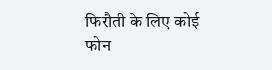फिरौती के लिए कोई फोन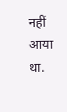नहीं आया था.